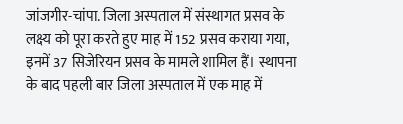जांजगीर-चांपा. जिला अस्पताल में संस्थागत प्रसव के लक्ष्य को पूरा करते हुए माह में 152 प्रसव कराया गया, इनमें 37 सिजेरियन प्रसव के मामले शामिल हैं। स्थापना के बाद पहली बार जिला अस्पताल में एक माह में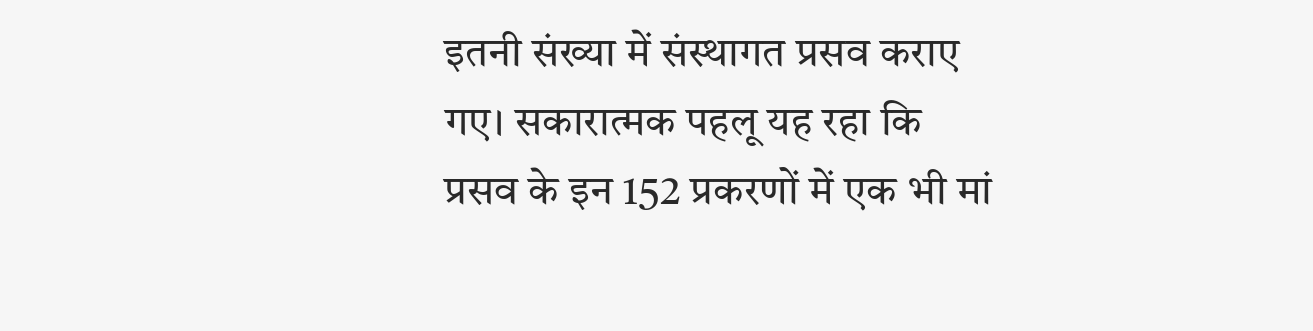इतनी संख्या में संस्थागत प्रसव कराए गए। सकारात्मक पहलू यह रहा कि प्रसव के इन 152 प्रकरणों में एक भी मां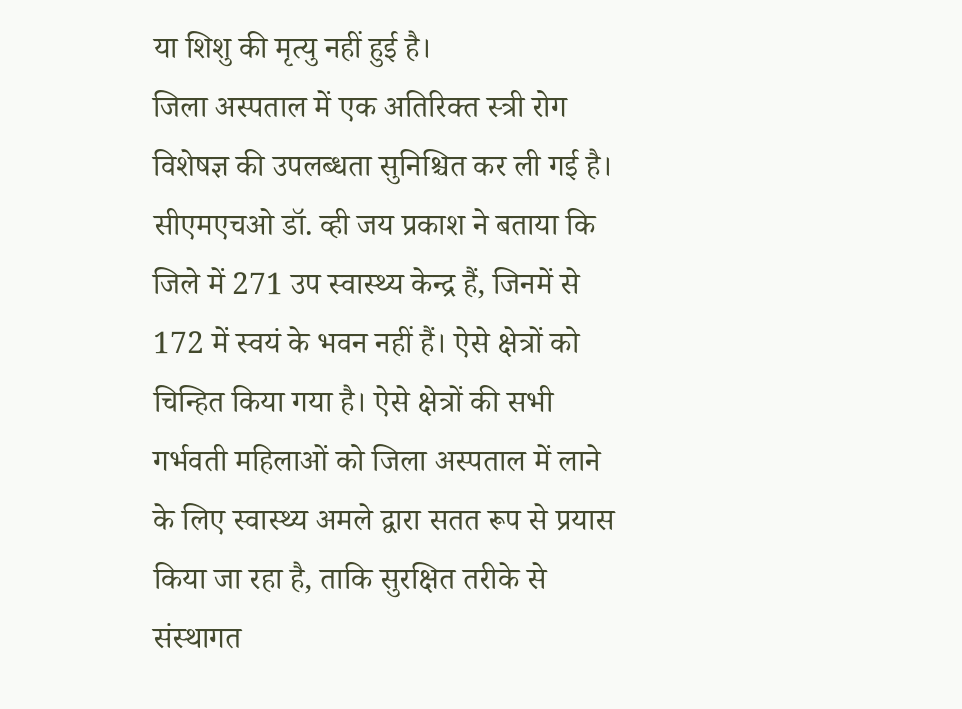या शिशु की मृत्यु नहीं हुई है।
जिला अस्पताल में एक अतिरिक्त स्त्री रोग विशेषज्ञ की उपलब्धता सुनिश्चित कर ली गई है। सीएमएचओ डॉ. व्ही जय प्रकाश ने बताया कि जिले में 271 उप स्वास्थ्य केन्द्र हैं, जिनमें से 172 में स्वयं के भवन नहीं हैं। ऐसे क्षेत्रों को चिन्हित किया गया है। ऐसे क्षेत्रों की सभी गर्भवती महिलाओं को जिला अस्पताल में लाने के लिए स्वास्थ्य अमले द्वारा सतत रूप से प्रयास किया जा रहा है, ताकि सुरक्षित तरीके से संस्थागत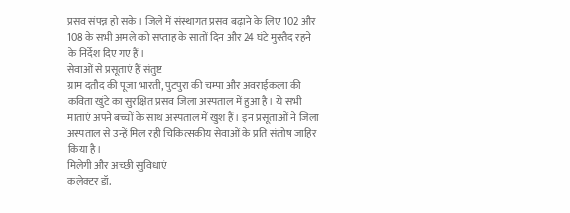प्रसव संपन्न हो सके। जिले में संस्थागत प्रसव बढ़ाने के लिए 102 और 108 के सभी अमले को सप्ताह के सातों दिन और 24 घंटे मुस्तैद रहने के निर्देश दिए गए हैं।
सेवाओं से प्रसूताएं हैं संतुष्ट
ग्राम दतौद की पूजा भारती, पुटपुरा की चम्पा और अवराईकला की कविता खुंटे का सुरक्षित प्रसव जिला अस्पताल में हुआ है। ये सभी माताएं अपने बच्चों के साथ अस्पताल में खुश हैं। इन प्रसूताओं ने जिला अस्पताल से उन्हें मिल रही चिकित्सकीय सेवाओं के प्रति संतोष जाहिर किया है।
मिलेगी और अच्छी सुविधाएं
कलेक्टर डॉ.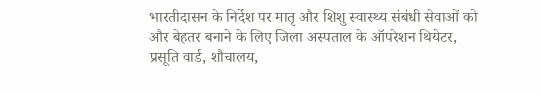भारतीदासन के निर्देश पर मातृ और शिशु स्वास्थ्य संबंधी सेवाओं को और बेहतर बनाने के लिए जिला अस्पताल के ऑपरेशन थियेटर, प्रसूति वार्ड, शौचालय,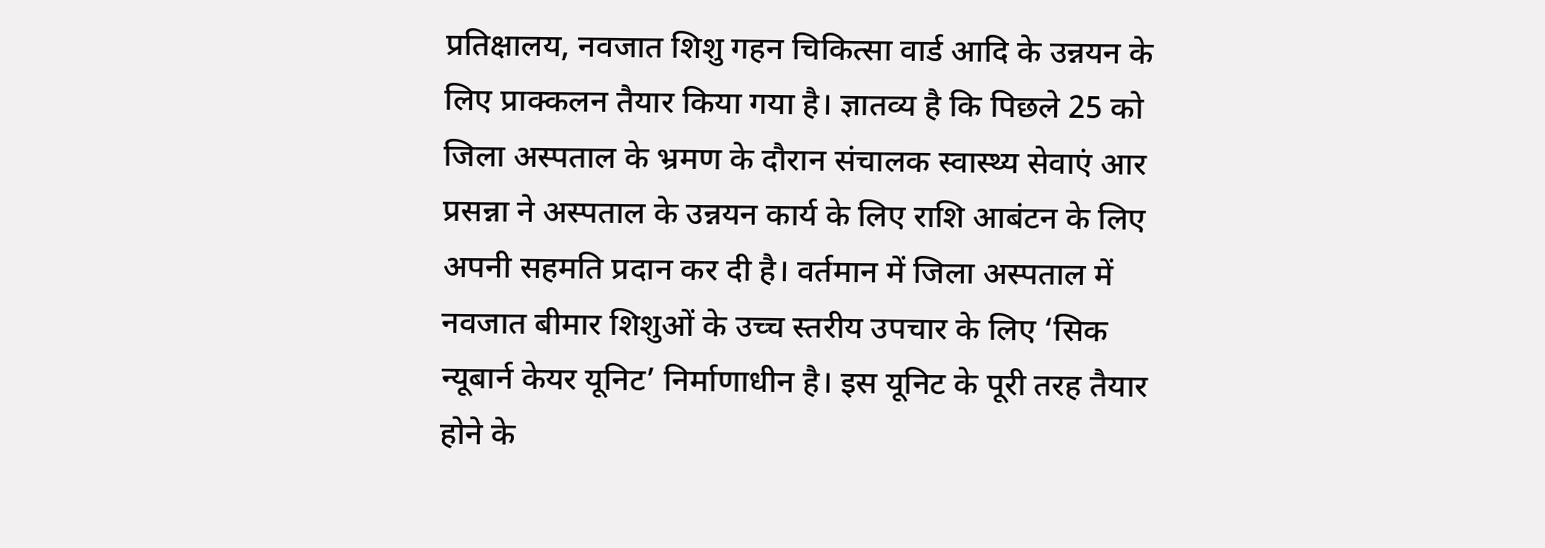प्रतिक्षालय, नवजात शिशु गहन चिकित्सा वार्ड आदि के उन्नयन के लिए प्राक्कलन तैयार किया गया है। ज्ञातव्य है कि पिछले 25 को जिला अस्पताल के भ्रमण के दौरान संचालक स्वास्थ्य सेवाएं आर प्रसन्ना ने अस्पताल के उन्नयन कार्य के लिए राशि आबंटन के लिए अपनी सहमति प्रदान कर दी है। वर्तमान में जिला अस्पताल में नवजात बीमार शिशुओं के उच्च स्तरीय उपचार के लिए ‘सिक न्यूबार्न केयर यूनिट’ निर्माणाधीन है। इस यूनिट के पूरी तरह तैयार होने के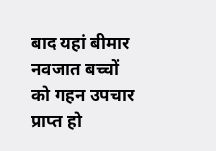बाद यहां बीमार नवजात बच्चों को गहन उपचार प्राप्त हो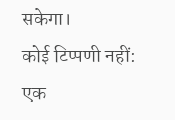सकेगा।
कोई टिप्पणी नहीं:
एक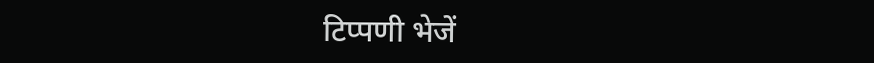टिप्पणी भेजें